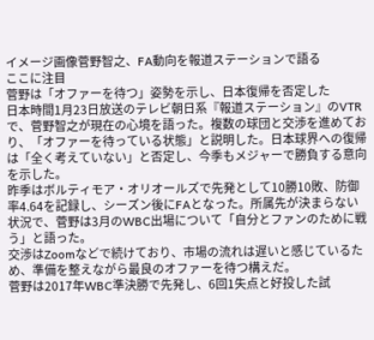イメージ画像菅野智之、FA動向を報道ステーションで語る
ここに注目
菅野は「オファーを待つ」姿勢を示し、日本復帰を否定した
日本時間1月23日放送のテレビ朝日系『報道ステーション』のVTRで、菅野智之が現在の心境を語った。複数の球団と交渉を進めており、「オファーを待っている状態」と説明した。日本球界への復帰は「全く考えていない」と否定し、今季もメジャーで勝負する意向を示した。
昨季はボルティモア・オリオールズで先発として10勝10敗、防御率4.64を記録し、シーズン後にFAとなった。所属先が決まらない状況で、菅野は3月のWBC出場について「自分とファンのために戦う」と語った。
交渉はZoomなどで続けており、市場の流れは遅いと感じているため、準備を整えながら最良のオファーを待つ構えだ。
菅野は2017年WBC準決勝で先発し、6回1失点と好投した試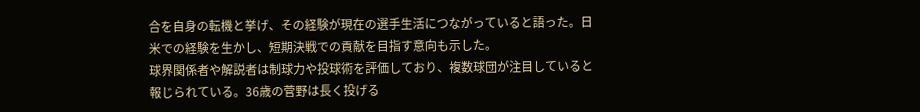合を自身の転機と挙げ、その経験が現在の選手生活につながっていると語った。日米での経験を生かし、短期決戦での貢献を目指す意向も示した。
球界関係者や解説者は制球力や投球術を評価しており、複数球団が注目していると報じられている。36歳の菅野は長く投げる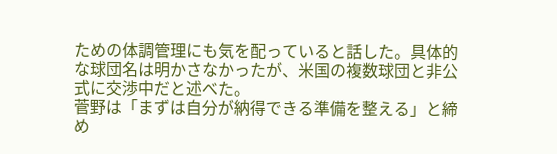ための体調管理にも気を配っていると話した。具体的な球団名は明かさなかったが、米国の複数球団と非公式に交渉中だと述べた。
菅野は「まずは自分が納得できる準備を整える」と締め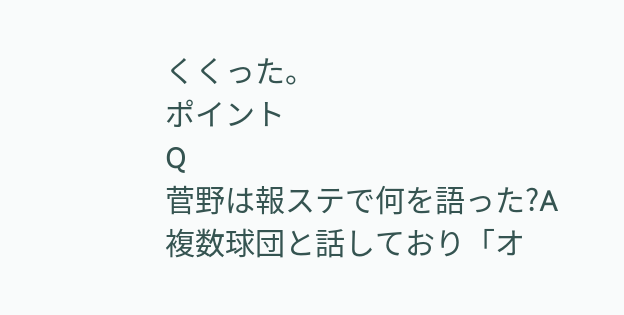くくった。
ポイント
Q
菅野は報ステで何を語った?A
複数球団と話しており「オ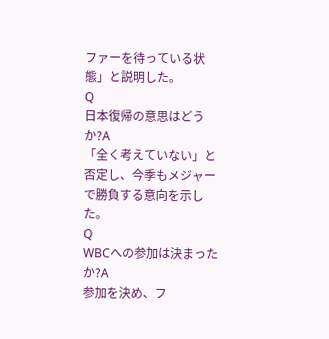ファーを待っている状態」と説明した。
Q
日本復帰の意思はどうか?A
「全く考えていない」と否定し、今季もメジャーで勝負する意向を示した。
Q
WBCへの参加は決まったか?A
参加を決め、フ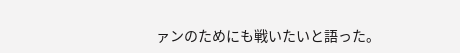ァンのためにも戦いたいと語った。